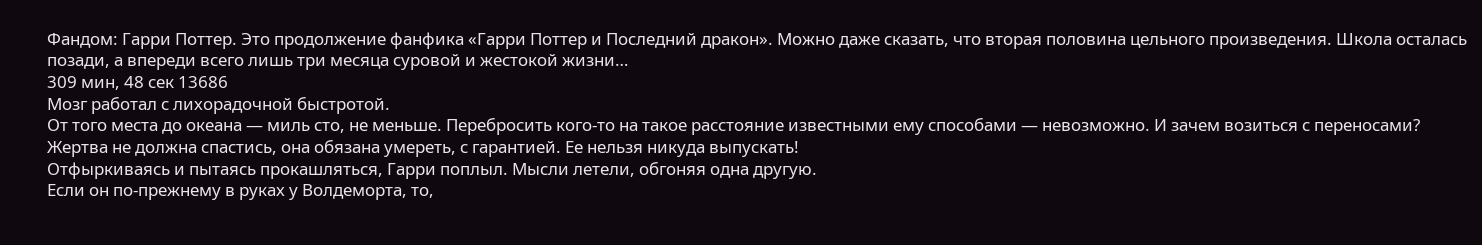Фандом: Гарри Поттер. Это продолжение фанфика «Гарри Поттер и Последний дракон». Можно даже сказать, что вторая половина цельного произведения. Школа осталась позади, а впереди всего лишь три месяца суровой и жестокой жизни…
309 мин, 48 сек 13686
Мозг работал с лихорадочной быстротой.
От того места до океана — миль сто, не меньше. Перебросить кого-то на такое расстояние известными ему способами — невозможно. И зачем возиться с переносами? Жертва не должна спастись, она обязана умереть, с гарантией. Ее нельзя никуда выпускать!
Отфыркиваясь и пытаясь прокашляться, Гарри поплыл. Мысли летели, обгоняя одна другую.
Если он по-прежнему в руках у Волдеморта, то,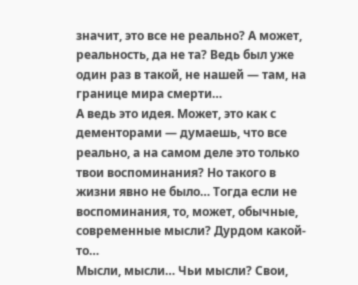значит, это все не реально? А может, реальность, да не та? Ведь был уже один раз в такой, не нашей — там, на границе мира смерти…
А ведь это идея. Может, это как с дементорами — думаешь, что все реально, а на самом деле это только твои воспоминания? Но такого в жизни явно не было… Тогда если не воспоминания, то, может, обычные, современные мысли? Дурдом какой-то…
Мысли, мысли… Чьи мысли? Свои,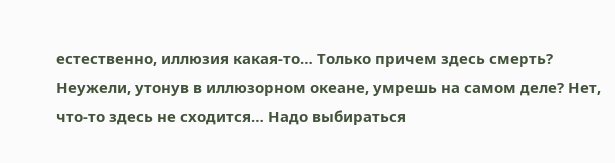естественно, иллюзия какая-то… Только причем здесь смерть? Неужели, утонув в иллюзорном океане, умрешь на самом деле? Нет, что-то здесь не сходится… Надо выбираться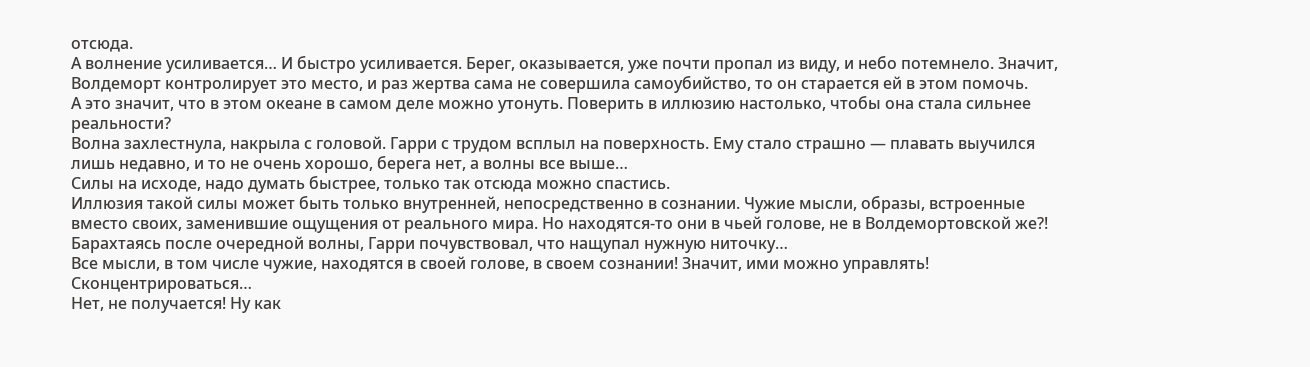отсюда.
А волнение усиливается… И быстро усиливается. Берег, оказывается, уже почти пропал из виду, и небо потемнело. Значит, Волдеморт контролирует это место, и раз жертва сама не совершила самоубийство, то он старается ей в этом помочь.
А это значит, что в этом океане в самом деле можно утонуть. Поверить в иллюзию настолько, чтобы она стала сильнее реальности?
Волна захлестнула, накрыла с головой. Гарри с трудом всплыл на поверхность. Ему стало страшно — плавать выучился лишь недавно, и то не очень хорошо, берега нет, а волны все выше…
Силы на исходе, надо думать быстрее, только так отсюда можно спастись.
Иллюзия такой силы может быть только внутренней, непосредственно в сознании. Чужие мысли, образы, встроенные вместо своих, заменившие ощущения от реального мира. Но находятся-то они в чьей голове, не в Волдемортовской же?!
Барахтаясь после очередной волны, Гарри почувствовал, что нащупал нужную ниточку…
Все мысли, в том числе чужие, находятся в своей голове, в своем сознании! Значит, ими можно управлять! Сконцентрироваться…
Нет, не получается! Ну как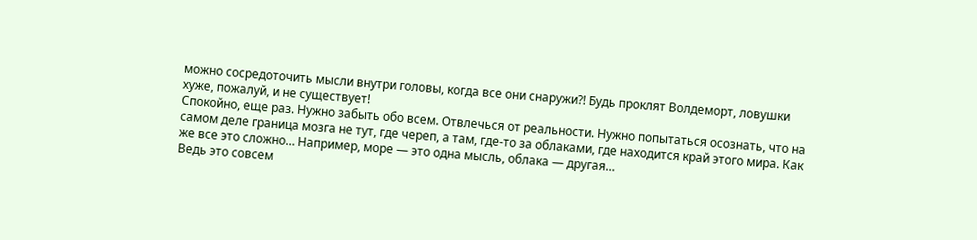можно сосредоточить мысли внутри головы, когда все они снаружи?! Будь проклят Волдеморт, ловушки хуже, пожалуй, и не существует!
Спокойно, еще раз. Нужно забыть обо всем. Отвлечься от реальности. Нужно попытаться осознать, что на самом деле граница мозга не тут, где череп, а там, где-то за облаками, где находится край этого мира. Как же все это сложно… Например, море — это одна мысль, облака — другая…
Ведь это совсем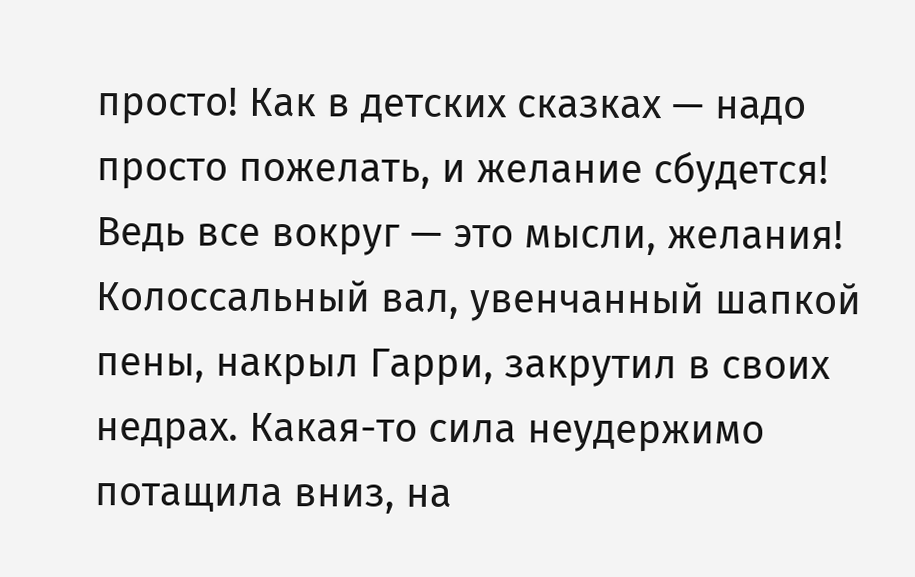просто! Как в детских сказках — надо просто пожелать, и желание сбудется! Ведь все вокруг — это мысли, желания!
Колоссальный вал, увенчанный шапкой пены, накрыл Гарри, закрутил в своих недрах. Какая-то сила неудержимо потащила вниз, на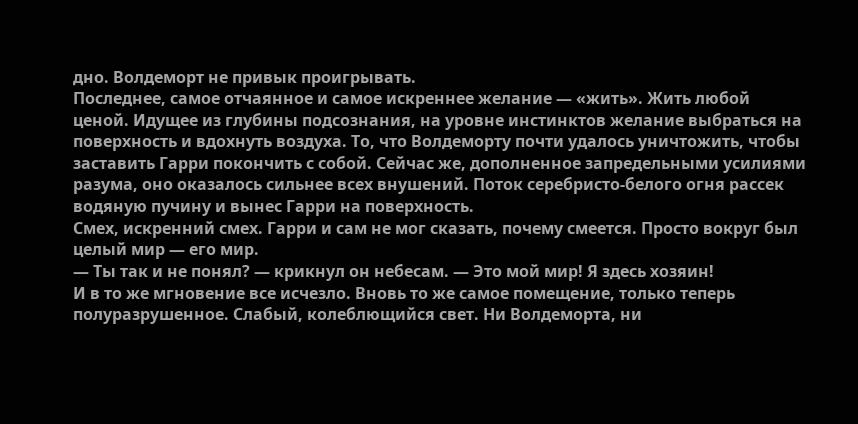дно. Волдеморт не привык проигрывать.
Последнее, самое отчаянное и самое искреннее желание — «жить». Жить любой ценой. Идущее из глубины подсознания, на уровне инстинктов желание выбраться на поверхность и вдохнуть воздуха. То, что Волдеморту почти удалось уничтожить, чтобы заставить Гарри покончить с собой. Сейчас же, дополненное запредельными усилиями разума, оно оказалось сильнее всех внушений. Поток серебристо-белого огня рассек водяную пучину и вынес Гарри на поверхность.
Смех, искренний смех. Гарри и сам не мог сказать, почему смеется. Просто вокруг был целый мир — его мир.
— Ты так и не понял? — крикнул он небесам. — Это мой мир! Я здесь хозяин!
И в то же мгновение все исчезло. Вновь то же самое помещение, только теперь полуразрушенное. Слабый, колеблющийся свет. Ни Волдеморта, ни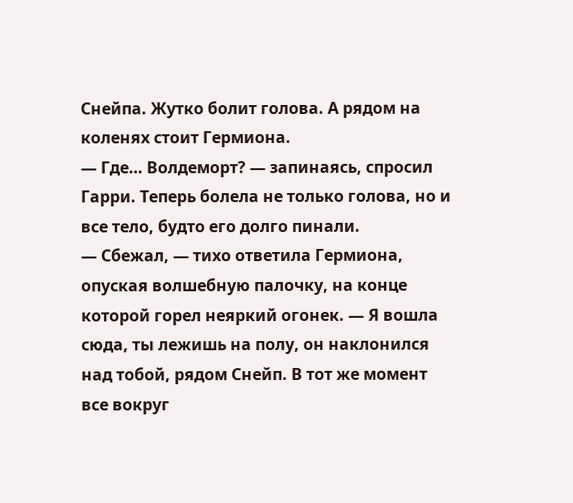Снейпа. Жутко болит голова. А рядом на коленях стоит Гермиона.
— Где… Волдеморт? — запинаясь, спросил Гарри. Теперь болела не только голова, но и все тело, будто его долго пинали.
— Сбежал, — тихо ответила Гермиона, опуская волшебную палочку, на конце которой горел неяркий огонек. — Я вошла сюда, ты лежишь на полу, он наклонился над тобой, рядом Снейп. В тот же момент все вокруг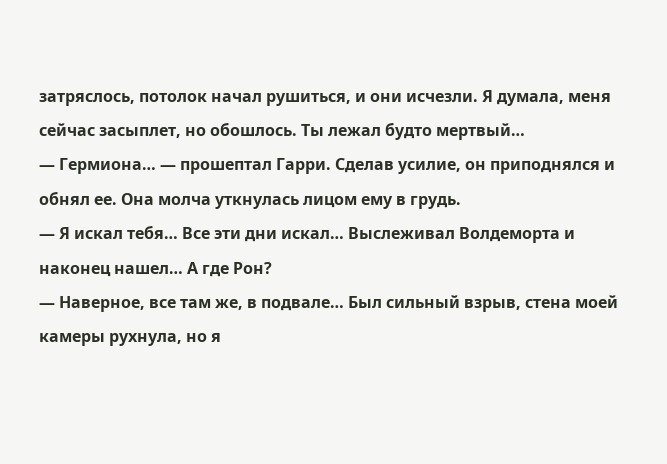затряслось, потолок начал рушиться, и они исчезли. Я думала, меня сейчас засыплет, но обошлось. Ты лежал будто мертвый…
— Гермиона… — прошептал Гарри. Сделав усилие, он приподнялся и обнял ее. Она молча уткнулась лицом ему в грудь.
— Я искал тебя… Все эти дни искал… Выслеживал Волдеморта и наконец нашел… А где Рон?
— Наверное, все там же, в подвале… Был сильный взрыв, стена моей камеры рухнула, но я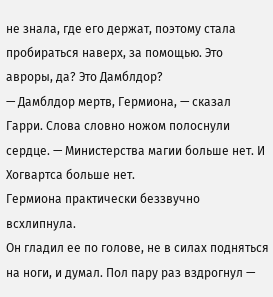не знала, где его держат, поэтому стала пробираться наверх, за помощью. Это авроры, да? Это Дамблдор?
— Дамблдор мертв, Гермиона, — сказал Гарри. Слова словно ножом полоснули сердце. — Министерства магии больше нет. И Хогвартса больше нет.
Гермиона практически беззвучно всхлипнула.
Он гладил ее по голове, не в силах подняться на ноги, и думал. Пол пару раз вздрогнул —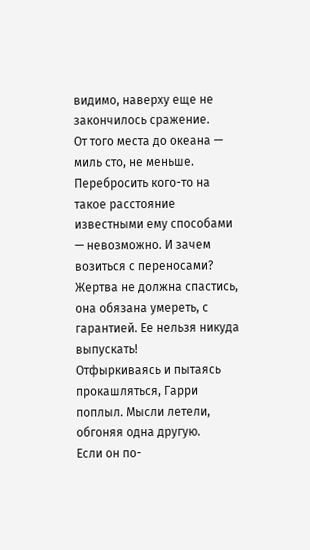видимо, наверху еще не закончилось сражение.
От того места до океана — миль сто, не меньше. Перебросить кого-то на такое расстояние известными ему способами — невозможно. И зачем возиться с переносами? Жертва не должна спастись, она обязана умереть, с гарантией. Ее нельзя никуда выпускать!
Отфыркиваясь и пытаясь прокашляться, Гарри поплыл. Мысли летели, обгоняя одна другую.
Если он по-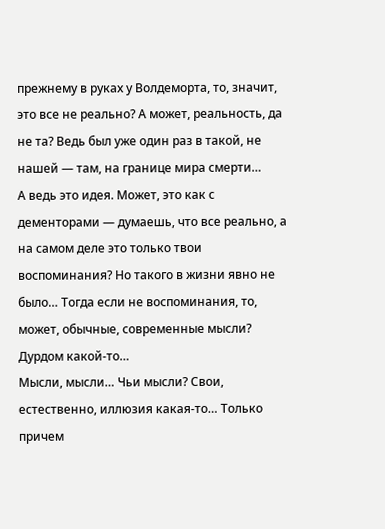прежнему в руках у Волдеморта, то, значит, это все не реально? А может, реальность, да не та? Ведь был уже один раз в такой, не нашей — там, на границе мира смерти…
А ведь это идея. Может, это как с дементорами — думаешь, что все реально, а на самом деле это только твои воспоминания? Но такого в жизни явно не было… Тогда если не воспоминания, то, может, обычные, современные мысли? Дурдом какой-то…
Мысли, мысли… Чьи мысли? Свои, естественно, иллюзия какая-то… Только причем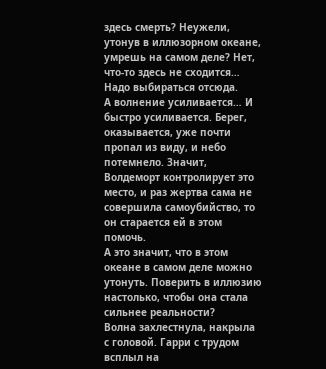здесь смерть? Неужели, утонув в иллюзорном океане, умрешь на самом деле? Нет, что-то здесь не сходится… Надо выбираться отсюда.
А волнение усиливается… И быстро усиливается. Берег, оказывается, уже почти пропал из виду, и небо потемнело. Значит, Волдеморт контролирует это место, и раз жертва сама не совершила самоубийство, то он старается ей в этом помочь.
А это значит, что в этом океане в самом деле можно утонуть. Поверить в иллюзию настолько, чтобы она стала сильнее реальности?
Волна захлестнула, накрыла с головой. Гарри с трудом всплыл на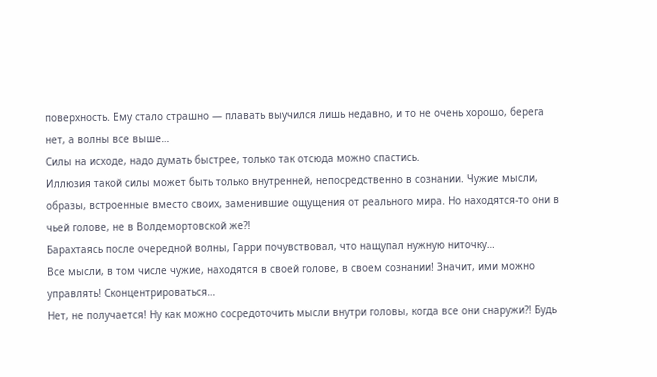поверхность. Ему стало страшно — плавать выучился лишь недавно, и то не очень хорошо, берега нет, а волны все выше…
Силы на исходе, надо думать быстрее, только так отсюда можно спастись.
Иллюзия такой силы может быть только внутренней, непосредственно в сознании. Чужие мысли, образы, встроенные вместо своих, заменившие ощущения от реального мира. Но находятся-то они в чьей голове, не в Волдемортовской же?!
Барахтаясь после очередной волны, Гарри почувствовал, что нащупал нужную ниточку…
Все мысли, в том числе чужие, находятся в своей голове, в своем сознании! Значит, ими можно управлять! Сконцентрироваться…
Нет, не получается! Ну как можно сосредоточить мысли внутри головы, когда все они снаружи?! Будь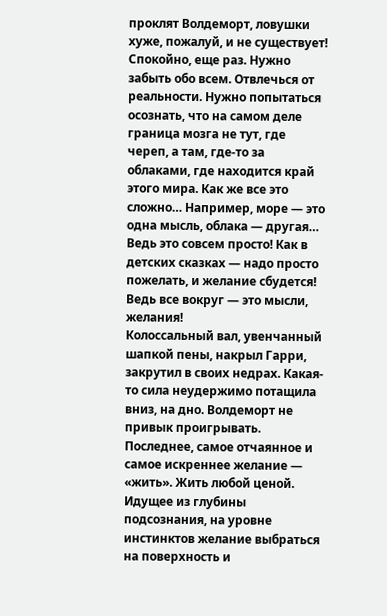проклят Волдеморт, ловушки хуже, пожалуй, и не существует!
Спокойно, еще раз. Нужно забыть обо всем. Отвлечься от реальности. Нужно попытаться осознать, что на самом деле граница мозга не тут, где череп, а там, где-то за облаками, где находится край этого мира. Как же все это сложно… Например, море — это одна мысль, облака — другая…
Ведь это совсем просто! Как в детских сказках — надо просто пожелать, и желание сбудется! Ведь все вокруг — это мысли, желания!
Колоссальный вал, увенчанный шапкой пены, накрыл Гарри, закрутил в своих недрах. Какая-то сила неудержимо потащила вниз, на дно. Волдеморт не привык проигрывать.
Последнее, самое отчаянное и самое искреннее желание — «жить». Жить любой ценой. Идущее из глубины подсознания, на уровне инстинктов желание выбраться на поверхность и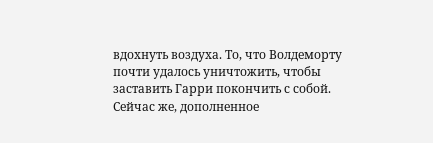вдохнуть воздуха. То, что Волдеморту почти удалось уничтожить, чтобы заставить Гарри покончить с собой. Сейчас же, дополненное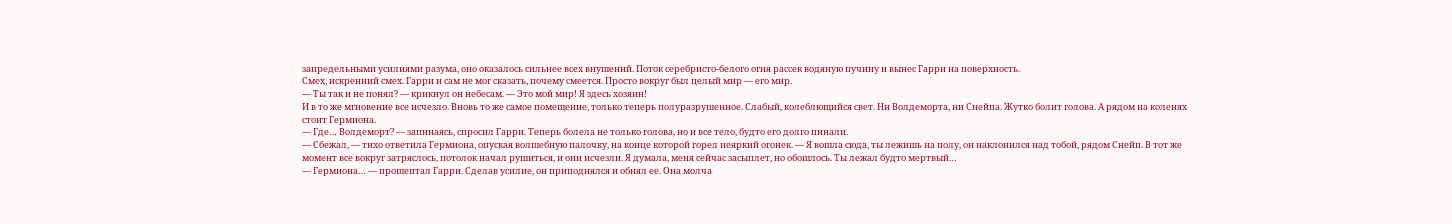запредельными усилиями разума, оно оказалось сильнее всех внушений. Поток серебристо-белого огня рассек водяную пучину и вынес Гарри на поверхность.
Смех, искренний смех. Гарри и сам не мог сказать, почему смеется. Просто вокруг был целый мир — его мир.
— Ты так и не понял? — крикнул он небесам. — Это мой мир! Я здесь хозяин!
И в то же мгновение все исчезло. Вновь то же самое помещение, только теперь полуразрушенное. Слабый, колеблющийся свет. Ни Волдеморта, ни Снейпа. Жутко болит голова. А рядом на коленях стоит Гермиона.
— Где… Волдеморт? — запинаясь, спросил Гарри. Теперь болела не только голова, но и все тело, будто его долго пинали.
— Сбежал, — тихо ответила Гермиона, опуская волшебную палочку, на конце которой горел неяркий огонек. — Я вошла сюда, ты лежишь на полу, он наклонился над тобой, рядом Снейп. В тот же момент все вокруг затряслось, потолок начал рушиться, и они исчезли. Я думала, меня сейчас засыплет, но обошлось. Ты лежал будто мертвый…
— Гермиона… — прошептал Гарри. Сделав усилие, он приподнялся и обнял ее. Она молча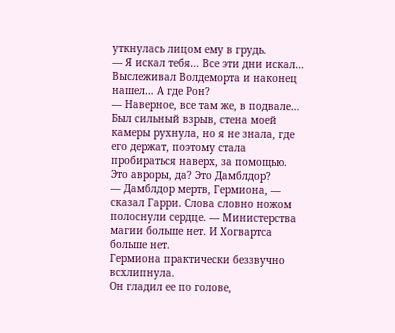уткнулась лицом ему в грудь.
— Я искал тебя… Все эти дни искал… Выслеживал Волдеморта и наконец нашел… А где Рон?
— Наверное, все там же, в подвале… Был сильный взрыв, стена моей камеры рухнула, но я не знала, где его держат, поэтому стала пробираться наверх, за помощью. Это авроры, да? Это Дамблдор?
— Дамблдор мертв, Гермиона, — сказал Гарри. Слова словно ножом полоснули сердце. — Министерства магии больше нет. И Хогвартса больше нет.
Гермиона практически беззвучно всхлипнула.
Он гладил ее по голове,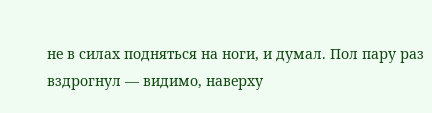не в силах подняться на ноги, и думал. Пол пару раз вздрогнул — видимо, наверху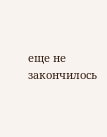еще не закончилось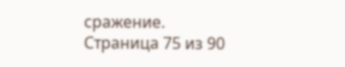сражение.
Страница 75 из 90